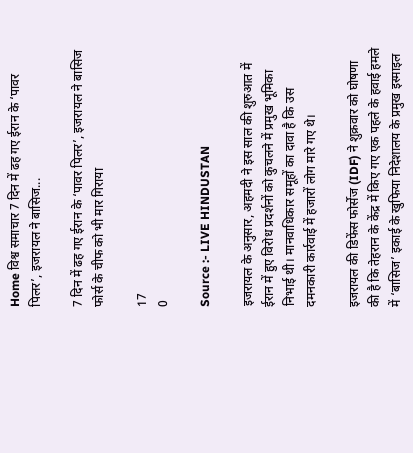Home विश्व समाचार 7 दिन में ढह गए ईरान के ‘पावर पिलर’, इजरायल ने बासिज...

7 दिन में ढह गए ईरान के ‘पावर पिलर’, इजरायल ने बासिज फोर्स के चीफ को भी मार गिराया

17
0

Source :- LIVE HINDUSTAN

इजरायल के अनुसार, अहमदी ने इस साल की शुरुआत में ईरान में हुए विरोध प्रदर्शनों को कुचलने में प्रमुख भूमिका निभाई थी। मानवाधिकार समूहों का दावा है कि उस दमनकारी कार्रवाई में हजारों लोग मारे गए थे।

इजरायल की डिफेंस फोर्सेज (IDF) ने शुक्रवार को घोषणा की है कि तेहरान के केंद्र में किए गए एक पहले के हवाई हमले में ‘बासिज’ इकाई के खुफिया निदेशालय के प्रमुख इस्माइल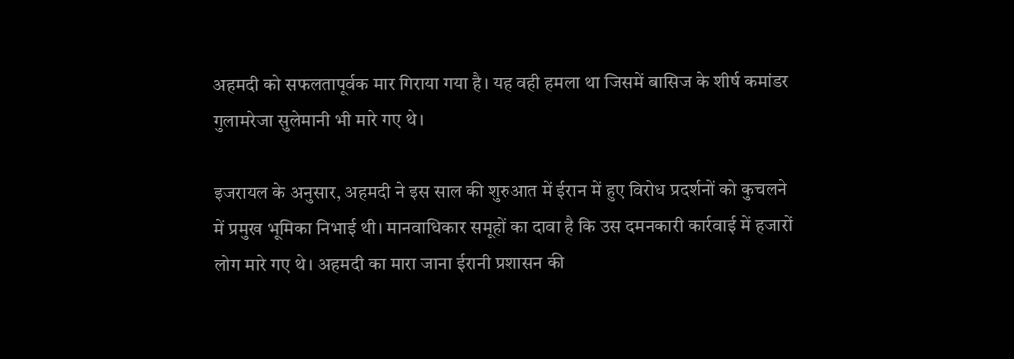अहमदी को सफलतापूर्वक मार गिराया गया है। यह वही हमला था जिसमें बासिज के शीर्ष कमांडर गुलामरेजा सुलेमानी भी मारे गए थे।

इजरायल के अनुसार, अहमदी ने इस साल की शुरुआत में ईरान में हुए विरोध प्रदर्शनों को कुचलने में प्रमुख भूमिका निभाई थी। मानवाधिकार समूहों का दावा है कि उस दमनकारी कार्रवाई में हजारों लोग मारे गए थे। अहमदी का मारा जाना ईरानी प्रशासन की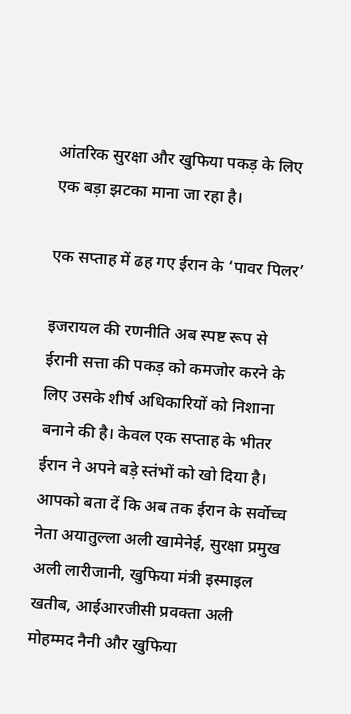आंतरिक सुरक्षा और खुफिया पकड़ के लिए एक बड़ा झटका माना जा रहा है।

एक सप्ताह में ढह गए ईरान के ‘पावर पिलर’

इजरायल की रणनीति अब स्पष्ट रूप से ईरानी सत्ता की पकड़ को कमजोर करने के लिए उसके शीर्ष अधिकारियों को निशाना बनाने की है। केवल एक सप्ताह के भीतर ईरान ने अपने बड़े स्तंभों को खो दिया है। आपको बता दें कि अब तक ईरान के सर्वोच्च नेता अयातुल्ला अली खामेनेई, सुरक्षा प्रमुख अली लारीजानी, खुफिया मंत्री इस्माइल खतीब, आईआरजीसी प्रवक्ता अली मोहम्मद नैनी और खुफिया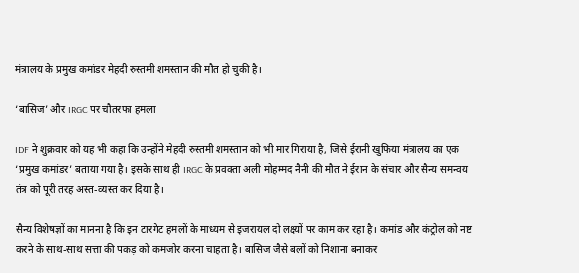मंत्रालय के प्रमुख कमांडर मेहदी रुस्तमी शमस्तान की मौत हो चुकी है।

‘बासिज’ और IRGC पर चौतरफा हमला

IDF ने शुक्रवार को यह भी कहा कि उन्होंने मेहदी रुस्तमी शमस्तान को भी मार गिराया है, जिसे ईरानी खुफिया मंत्रालय का एक ‘प्रमुख कमांडर’ बताया गया है। इसके साथ ही IRGC के प्रवक्ता अली मोहम्मद नैनी की मौत ने ईरान के संचार और सैन्य समन्वय तंत्र को पूरी तरह अस्त-व्यस्त कर दिया है।

सैन्य विशेषज्ञों का मानना है कि इन टारगेट हमलों के माध्यम से इजरायल दो लक्ष्यों पर काम कर रहा है। कमांड और कंट्रोल को नष्ट करने के साथ-साथ सत्ता की पकड़ को कमजोर करना चाहता है। बासिज जैसे बलों को निशाना बनाकर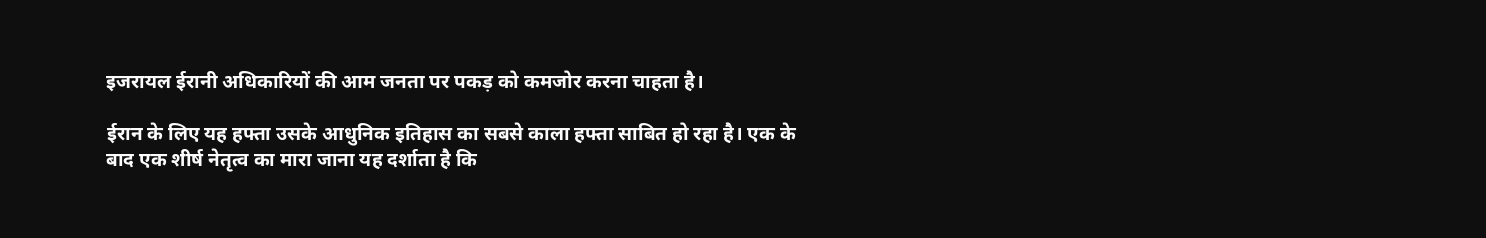इजरायल ईरानी अधिकारियों की आम जनता पर पकड़ को कमजोर करना चाहता है।

ईरान के लिए यह हफ्ता उसके आधुनिक इतिहास का सबसे काला हफ्ता साबित हो रहा है। एक के बाद एक शीर्ष नेतृत्व का मारा जाना यह दर्शाता है कि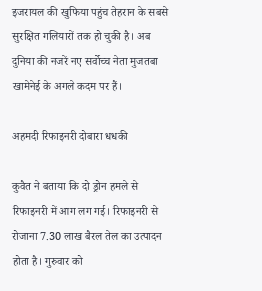इजरायल की खुफिया पहुंच तेहरान के सबसे सुरक्षित गलियारों तक हो चुकी है। अब दुनिया की नजरें नए सर्वोच्च नेता मुजतबा खामेनेई के अगले कदम पर हैं।

अहमदी रिफाइनरी दोबारा धधकी

कुवैत ने बताया कि दो ड्रोन हमले से रिफाइनरी में आग लग गई। रिफाइनरी से रोजाना 7.30 लाख बैरल तेल का उत्पादन होता है। गुरुवार को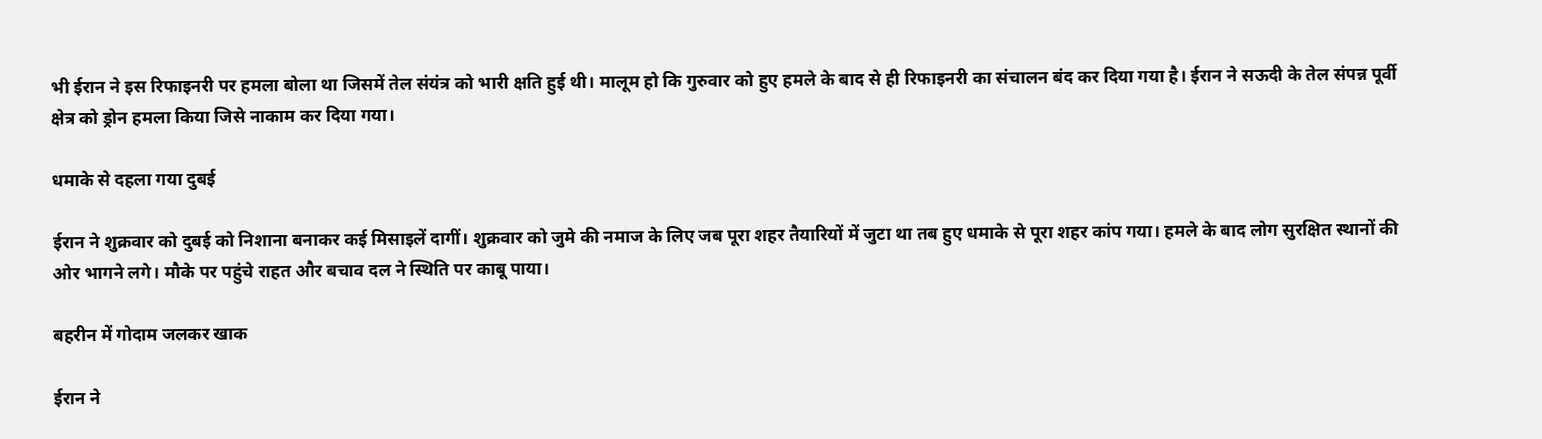भी ईरान ने इस रिफाइनरी पर हमला बोला था जिसमें तेल संयंत्र को भारी क्षति हुई थी। मालूम हो कि गुरुवार को हुए हमले के बाद से ही रिफाइनरी का संचालन बंद कर दिया गया है। ईरान ने सऊदी के तेल संपन्न पूर्वी क्षेत्र को ड्रोन हमला किया जिसे नाकाम कर दिया गया।

धमाके से दहला गया दुबई

ईरान ने शुक्रवार को दुबई को निशाना बनाकर कई मिसाइलें दागीं। शुक्रवार को जुमे की नमाज के लिए जब पूरा शहर तैयारियों में जुटा था तब हुए धमाके से पूरा शहर कांप गया। हमले के बाद लोग सुरक्षित स्थानों की ओर भागने लगे। मौके पर पहुंचे राहत और बचाव दल ने स्थिति पर काबू पाया।

बहरीन में गोदाम जलकर खाक

ईरान ने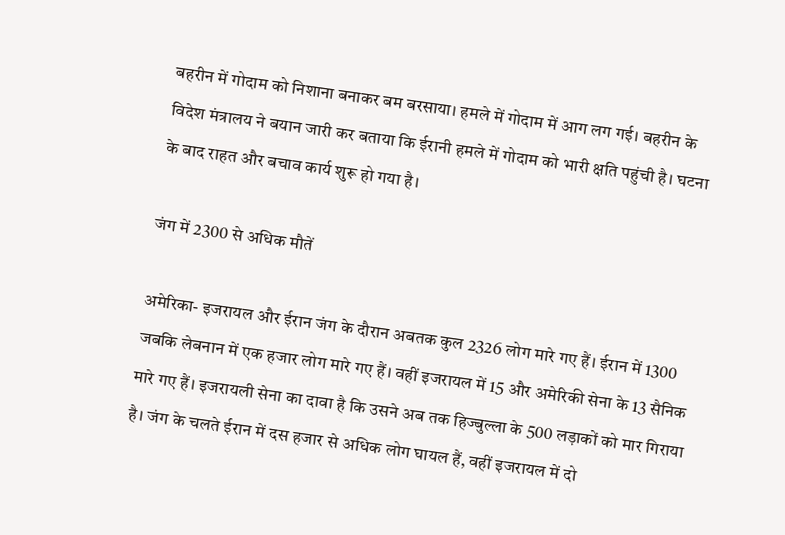बहरीन में गोदाम को निशाना बनाकर बम बरसाया। हमले में गोदाम में आग लग गई। बहरीन के विदेश मंत्रालय ने बयान जारी कर बताया कि ईरानी हमले में गोदाम को भारी क्षति पहुंची है। घटना के बाद राहत और बचाव कार्य शुरू हो गया है।

जंग में 2300 से अधिक मौतें

अमेरिका- इजरायल और ईरान जंग के दौरान अबतक कुल 2326 लोग मारे गए हैं। ईरान में 1300 जबकि लेबनान में एक हजार लोग मारे गए हैं। वहीं इजरायल में 15 और अमेरिकी सेना के 13 सैनिक मारे गए हैं। इजरायली सेना का दावा है कि उसने अब तक हिज्बुल्ला के 500 लड़ाकों को मार गिराया है। जंग के चलते ईरान में दस हजार से अधिक लोग घायल हैं, वहीं इजरायल में दो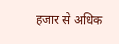हजार से अधिक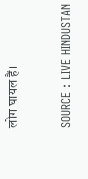लोग घायल हैं।

SOURCE : LIVE HINDUSTAN